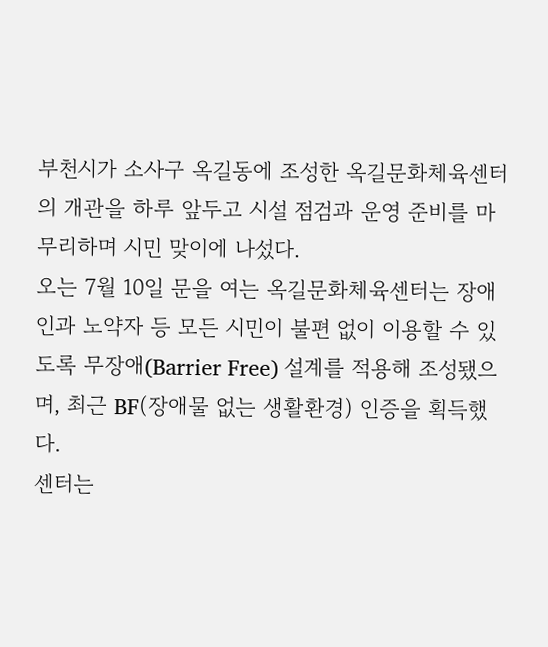부천시가 소사구 옥길동에 조성한 옥길문화체육센터의 개관을 하루 앞두고 시설 점검과 운영 준비를 마무리하며 시민 맞이에 나섰다.
오는 7월 10일 문을 여는 옥길문화체육센터는 장애인과 노약자 등 모든 시민이 불편 없이 이용할 수 있도록 무장애(Barrier Free) 설계를 적용해 조성됐으며, 최근 BF(장애물 없는 생활환경) 인증을 획득했다.
센터는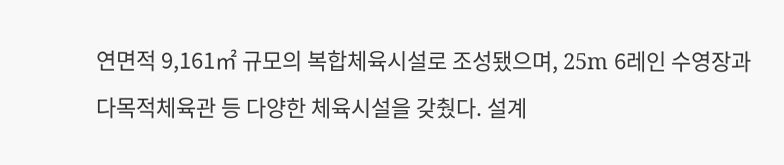연면적 9,161㎡ 규모의 복합체육시설로 조성됐으며, 25m 6레인 수영장과 다목적체육관 등 다양한 체육시설을 갖췄다. 설계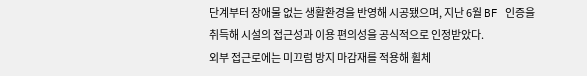단계부터 장애물 없는 생활환경을 반영해 시공됐으며, 지난 6월 BF 인증을 취득해 시설의 접근성과 이용 편의성을 공식적으로 인정받았다.
외부 접근로에는 미끄럼 방지 마감재를 적용해 휠체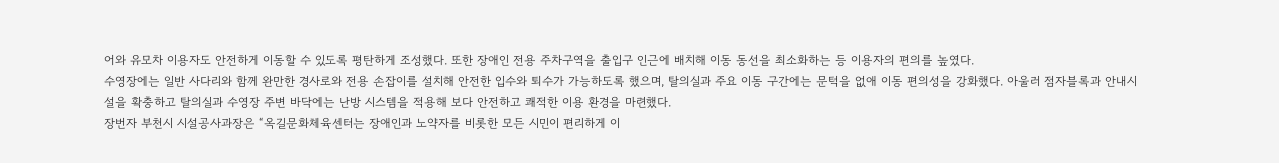어와 유모차 이용자도 안전하게 이동할 수 있도록 평탄하게 조성했다. 또한 장애인 전용 주차구역을 출입구 인근에 배치해 이동 동선을 최소화하는 등 이용자의 편의를 높였다.
수영장에는 일반 사다리와 함께 완만한 경사로와 전용 손잡이를 설치해 안전한 입수와 퇴수가 가능하도록 했으며, 탈의실과 주요 이동 구간에는 문턱을 없애 이동 편의성을 강화했다. 아울러 점자블록과 안내시설을 확충하고 탈의실과 수영장 주변 바닥에는 난방 시스템을 적용해 보다 안전하고 쾌적한 이용 환경을 마련했다.
장번자 부천시 시설공사과장은 “옥길문화체육센터는 장애인과 노약자를 비롯한 모든 시민이 편리하게 이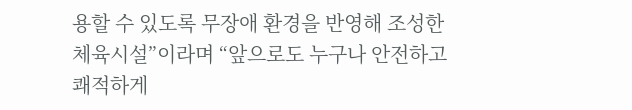용할 수 있도록 무장애 환경을 반영해 조성한 체육시설”이라며 “앞으로도 누구나 안전하고 쾌적하게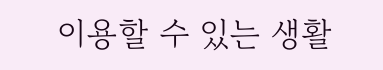이용할 수 있는 생활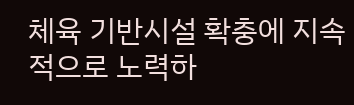체육 기반시설 확충에 지속적으로 노력하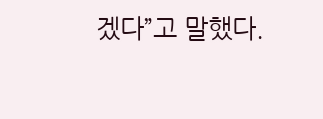겠다”고 말했다.